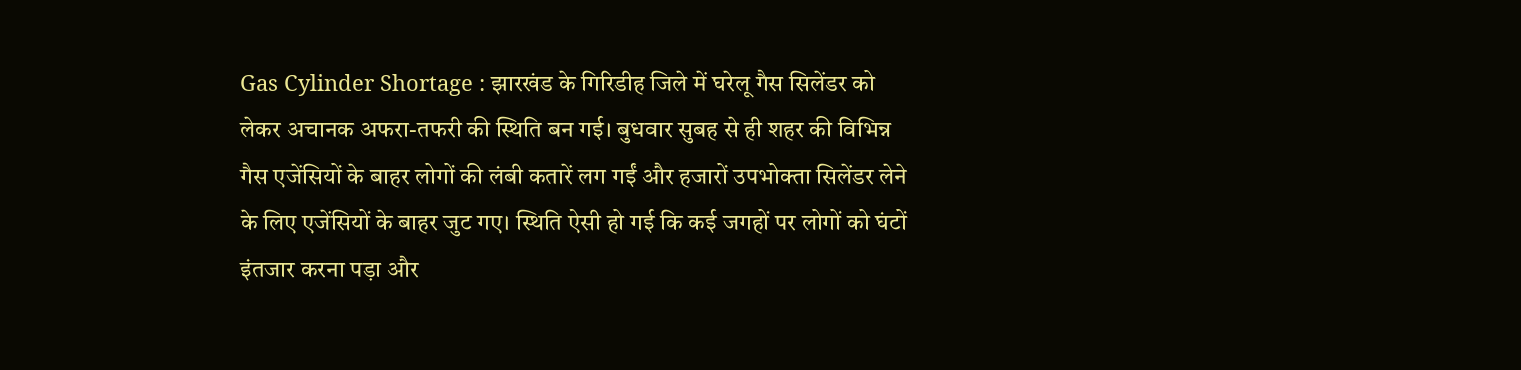Gas Cylinder Shortage : झारखंड के गिरिडीह जिले में घरेलू गैस सिलेंडर को लेकर अचानक अफरा-तफरी की स्थिति बन गई। बुधवार सुबह से ही शहर की विभिन्न गैस एजेंसियों के बाहर लोगों की लंबी कतारें लग गईं और हजारों उपभोक्ता सिलेंडर लेने के लिए एजेंसियों के बाहर जुट गए। स्थिति ऐसी हो गई कि कई जगहों पर लोगों को घंटों इंतजार करना पड़ा और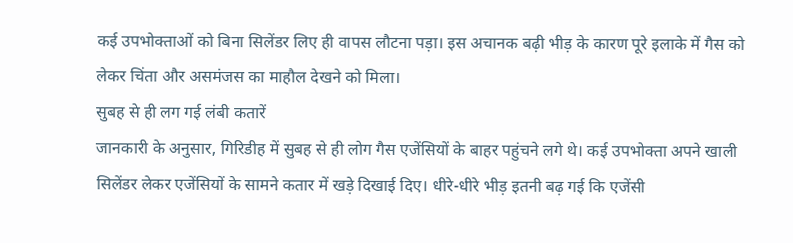कई उपभोक्ताओं को बिना सिलेंडर लिए ही वापस लौटना पड़ा। इस अचानक बढ़ी भीड़ के कारण पूरे इलाके में गैस को लेकर चिंता और असमंजस का माहौल देखने को मिला।
सुबह से ही लग गई लंबी कतारें
जानकारी के अनुसार, गिरिडीह में सुबह से ही लोग गैस एजेंसियों के बाहर पहुंचने लगे थे। कई उपभोक्ता अपने खाली सिलेंडर लेकर एजेंसियों के सामने कतार में खड़े दिखाई दिए। धीरे-धीरे भीड़ इतनी बढ़ गई कि एजेंसी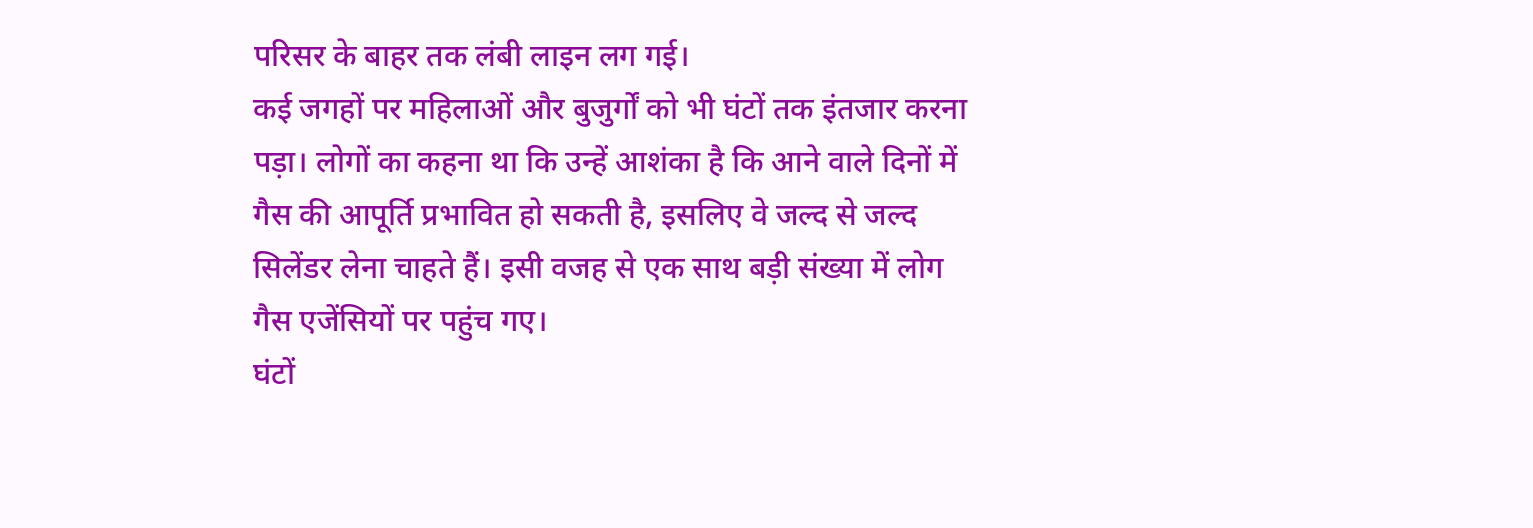परिसर के बाहर तक लंबी लाइन लग गई।
कई जगहों पर महिलाओं और बुजुर्गों को भी घंटों तक इंतजार करना पड़ा। लोगों का कहना था कि उन्हें आशंका है कि आने वाले दिनों में गैस की आपूर्ति प्रभावित हो सकती है, इसलिए वे जल्द से जल्द सिलेंडर लेना चाहते हैं। इसी वजह से एक साथ बड़ी संख्या में लोग गैस एजेंसियों पर पहुंच गए।
घंटों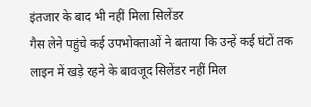इंतजार के बाद भी नहीं मिला सिलेंडर
गैस लेने पहुंचे कई उपभोक्ताओं ने बताया कि उन्हें कई घंटों तक लाइन में खड़े रहने के बावजूद सिलेंडर नहीं मिल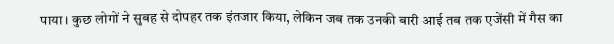पाया। कुछ लोगों ने सुबह से दोपहर तक इंतजार किया, लेकिन जब तक उनकी बारी आई तब तक एजेंसी में गैस का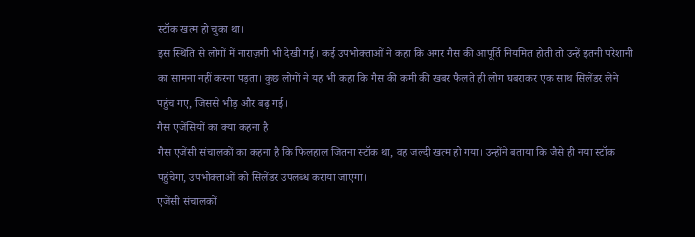स्टॉक खत्म हो चुका था।
इस स्थिति से लोगों में नाराज़गी भी देखी गई। कई उपभोक्ताओं ने कहा कि अगर गैस की आपूर्ति नियमित होती तो उन्हें इतनी परेशानी का सामना नहीं करना पड़ता। कुछ लोगों ने यह भी कहा कि गैस की कमी की खबर फैलते ही लोग घबराकर एक साथ सिलेंडर लेने पहुंच गए, जिससे भीड़ और बढ़ गई।
गैस एजेंसियों का क्या कहना है
गैस एजेंसी संचालकों का कहना है कि फिलहाल जितना स्टॉक था, वह जल्दी खत्म हो गया। उन्होंने बताया कि जैसे ही नया स्टॉक पहुंचेगा, उपभोक्ताओं को सिलेंडर उपलब्ध कराया जाएगा।
एजेंसी संचालकों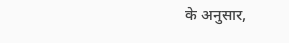के अनुसार,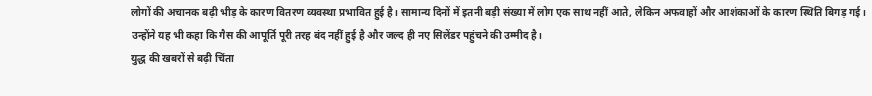लोगों की अचानक बढ़ी भीड़ के कारण वितरण व्यवस्था प्रभावित हुई है। सामान्य दिनों में इतनी बड़ी संख्या में लोग एक साथ नहीं आते, लेकिन अफवाहों और आशंकाओं के कारण स्थिति बिगड़ गई।
उन्होंने यह भी कहा कि गैस की आपूर्ति पूरी तरह बंद नहीं हुई है और जल्द ही नए सिलेंडर पहुंचने की उम्मीद है।
युद्ध की खबरों से बढ़ी चिंता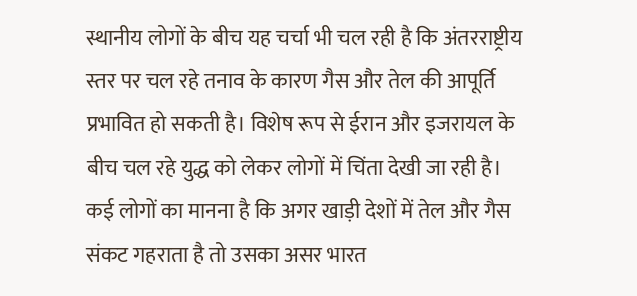स्थानीय लोगों के बीच यह चर्चा भी चल रही है कि अंतरराष्ट्रीय स्तर पर चल रहे तनाव के कारण गैस और तेल की आपूर्ति प्रभावित हो सकती है। विशेष रूप से ईरान और इजरायल के बीच चल रहे युद्ध को लेकर लोगों में चिंता देखी जा रही है।
कई लोगों का मानना है कि अगर खाड़ी देशों में तेल और गैस संकट गहराता है तो उसका असर भारत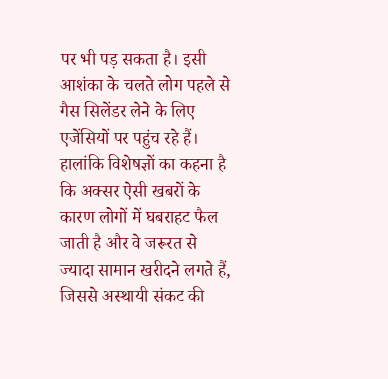पर भी पड़ सकता है। इसी आशंका के चलते लोग पहले से गैस सिलेंडर लेने के लिए एजेंसियों पर पहुंच रहे हैं।
हालांकि विशेषज्ञों का कहना है कि अक्सर ऐसी खबरों के कारण लोगों में घबराहट फैल जाती है और वे जरूरत से ज्यादा सामान खरीदने लगते हैं, जिससे अस्थायी संकट की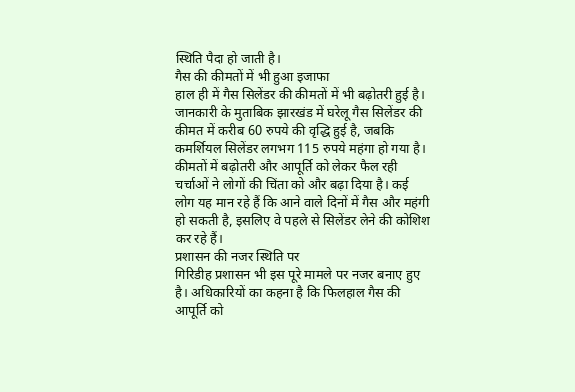स्थिति पैदा हो जाती है।
गैस की कीमतों में भी हुआ इजाफा
हाल ही में गैस सिलेंडर की कीमतों में भी बढ़ोतरी हुई है। जानकारी के मुताबिक झारखंड में घरेलू गैस सिलेंडर की कीमत में करीब 60 रुपये की वृद्धि हुई है, जबकि कमर्शियल सिलेंडर लगभग 115 रुपये महंगा हो गया है।
कीमतों में बढ़ोतरी और आपूर्ति को लेकर फैल रही चर्चाओं ने लोगों की चिंता को और बढ़ा दिया है। कई लोग यह मान रहे हैं कि आने वाले दिनों में गैस और महंगी हो सकती है, इसलिए वे पहले से सिलेंडर लेने की कोशिश कर रहे हैं।
प्रशासन की नजर स्थिति पर
गिरिडीह प्रशासन भी इस पूरे मामले पर नजर बनाए हुए है। अधिकारियों का कहना है कि फिलहाल गैस की आपूर्ति को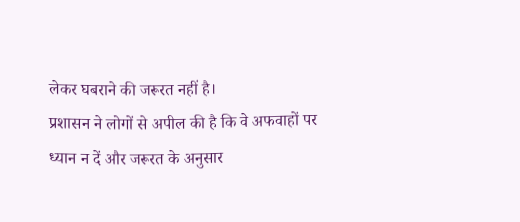लेकर घबराने की जरूरत नहीं है।
प्रशासन ने लोगों से अपील की है कि वे अफवाहों पर ध्यान न दें और जरूरत के अनुसार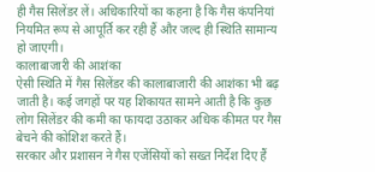ही गैस सिलेंडर लें। अधिकारियों का कहना है कि गैस कंपनियां नियमित रूप से आपूर्ति कर रही हैं और जल्द ही स्थिति सामान्य हो जाएगी।
कालाबाजारी की आशंका
ऐसी स्थिति में गैस सिलेंडर की कालाबाजारी की आशंका भी बढ़ जाती है। कई जगहों पर यह शिकायत सामने आती है कि कुछ लोग सिलेंडर की कमी का फायदा उठाकर अधिक कीमत पर गैस बेचने की कोशिश करते हैं।
सरकार और प्रशासन ने गैस एजेंसियों को सख्त निर्देश दिए हैं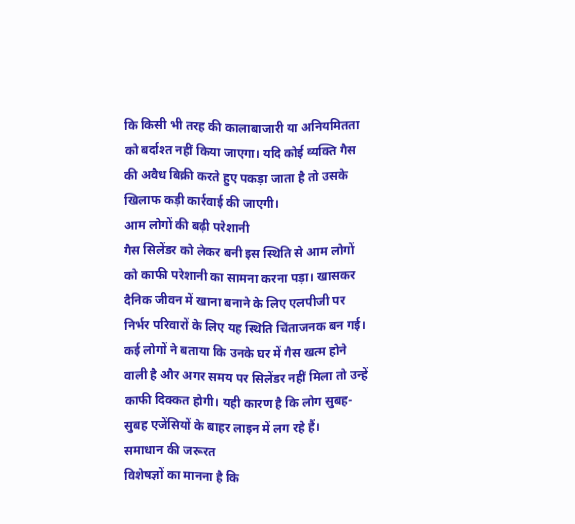कि किसी भी तरह की कालाबाजारी या अनियमितता को बर्दाश्त नहीं किया जाएगा। यदि कोई व्यक्ति गैस की अवैध बिक्री करते हुए पकड़ा जाता है तो उसके खिलाफ कड़ी कार्रवाई की जाएगी।
आम लोगों की बढ़ी परेशानी
गैस सिलेंडर को लेकर बनी इस स्थिति से आम लोगों को काफी परेशानी का सामना करना पड़ा। खासकर दैनिक जीवन में खाना बनाने के लिए एलपीजी पर निर्भर परिवारों के लिए यह स्थिति चिंताजनक बन गई।
कई लोगों ने बताया कि उनके घर में गैस खत्म होने वाली है और अगर समय पर सिलेंडर नहीं मिला तो उन्हें काफी दिक्कत होगी। यही कारण है कि लोग सुबह-सुबह एजेंसियों के बाहर लाइन में लग रहे हैं।
समाधान की जरूरत
विशेषज्ञों का मानना है कि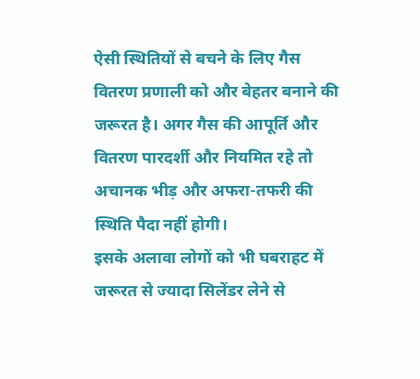ऐसी स्थितियों से बचने के लिए गैस वितरण प्रणाली को और बेहतर बनाने की जरूरत है। अगर गैस की आपूर्ति और वितरण पारदर्शी और नियमित रहे तो अचानक भीड़ और अफरा-तफरी की स्थिति पैदा नहीं होगी।
इसके अलावा लोगों को भी घबराहट में जरूरत से ज्यादा सिलेंडर लेने से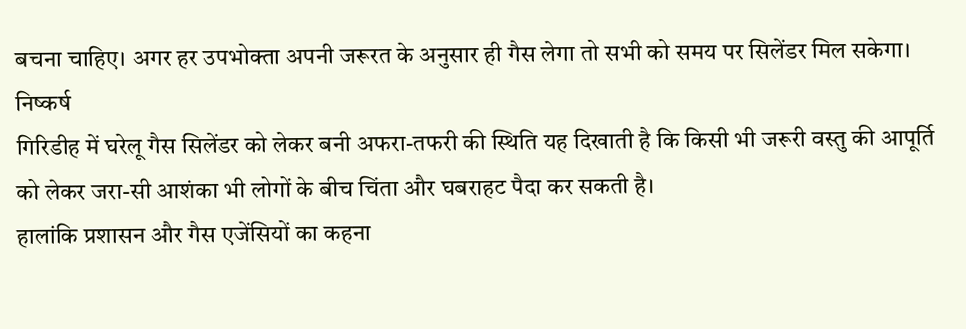बचना चाहिए। अगर हर उपभोक्ता अपनी जरूरत के अनुसार ही गैस लेगा तो सभी को समय पर सिलेंडर मिल सकेगा।
निष्कर्ष
गिरिडीह में घरेलू गैस सिलेंडर को लेकर बनी अफरा-तफरी की स्थिति यह दिखाती है कि किसी भी जरूरी वस्तु की आपूर्ति को लेकर जरा-सी आशंका भी लोगों के बीच चिंता और घबराहट पैदा कर सकती है।
हालांकि प्रशासन और गैस एजेंसियों का कहना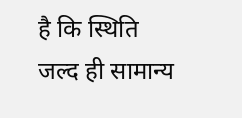है कि स्थिति जल्द ही सामान्य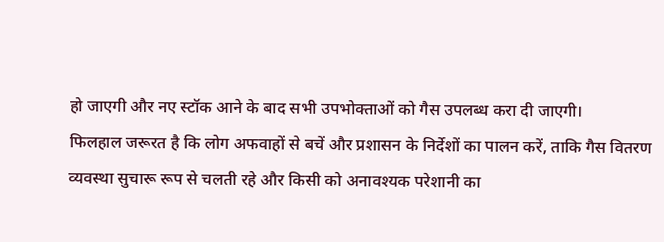हो जाएगी और नए स्टॉक आने के बाद सभी उपभोक्ताओं को गैस उपलब्ध करा दी जाएगी।
फिलहाल जरूरत है कि लोग अफवाहों से बचें और प्रशासन के निर्देशों का पालन करें, ताकि गैस वितरण व्यवस्था सुचारू रूप से चलती रहे और किसी को अनावश्यक परेशानी का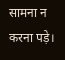सामना न करना पड़े।